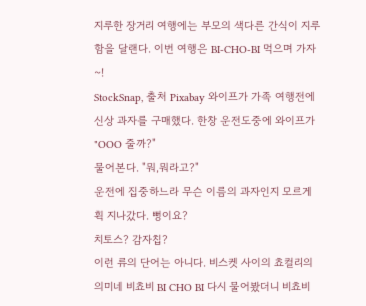지루한 장거리 여행에는 부모의 색다른 간식이 지루함을 달랜다. 이번 여행은 BI-CHO-BI 먹으며 가자~!
StockSnap, 출처 Pixabay 와이프가 가족 여행전에 신상 과자를 구매했다. 한창 운전도중에 와이프가 "OOO 줄까?"
물어본다. "뭐,뭐라고?"
운전에 집중하느라 무슨 이름의 과자인지 모르게 휙 지나갔다. 뻥이요?
치토스? 감자칩?
이런 류의 단어는 아니다. 비스켓 사이의 쵸컬리의 의미네 비쵸비 BI CHO BI 다시 물어봤더니 비쵸비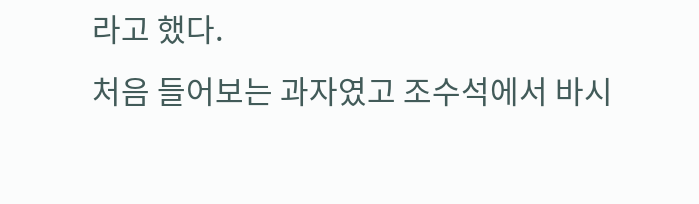라고 했다.
처음 들어보는 과자였고 조수석에서 바시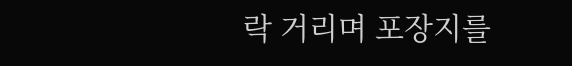락 거리며 포장지를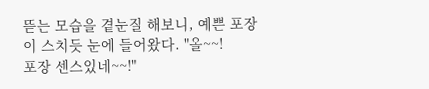뜯는 모습을 곁눈질 해보니, 예쁜 포장이 스치듯 눈에 들어왔다. "올~~!
포장 센스있네~~!"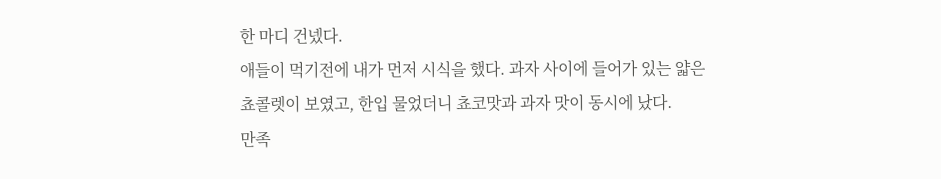한 마디 건넸다.
애들이 먹기전에 내가 먼저 시식을 했다. 과자 사이에 들어가 있는 얇은 쵸콜렛이 보였고, 한입 물었더니 쵸코맛과 과자 맛이 동시에 났다.
만족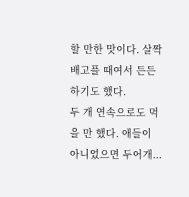할 만한 맛이다. 살짝 배고플 때여서 든든하기도 했다.
두 개 연속으로도 먹을 만 했다. 애들이 아니었으면 두어개...